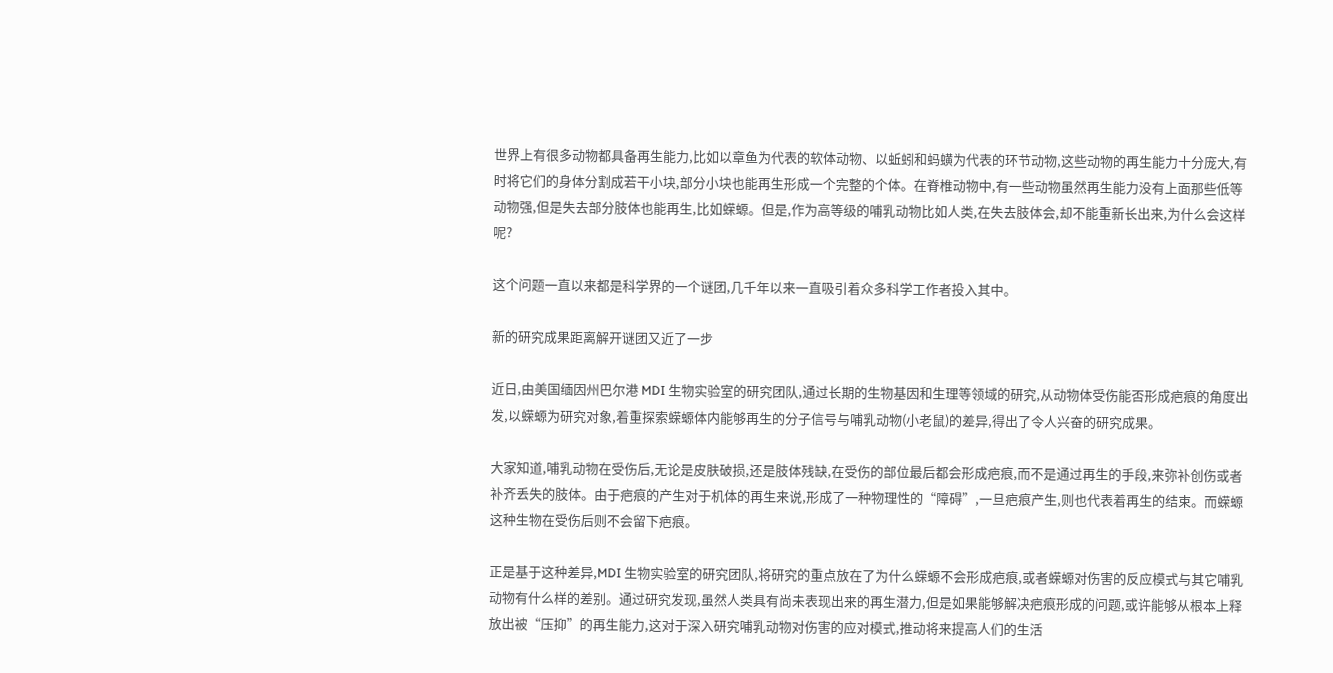世界上有很多动物都具备再生能力,比如以章鱼为代表的软体动物、以蚯蚓和蚂蟥为代表的环节动物,这些动物的再生能力十分庞大,有时将它们的身体分割成若干小块,部分小块也能再生形成一个完整的个体。在脊椎动物中,有一些动物虽然再生能力没有上面那些低等动物强,但是失去部分肢体也能再生,比如蝾螈。但是,作为高等级的哺乳动物比如人类,在失去肢体会,却不能重新长出来,为什么会这样呢?

这个问题一直以来都是科学界的一个谜团,几千年以来一直吸引着众多科学工作者投入其中。

新的研究成果距离解开谜团又近了一步

近日,由美国缅因州巴尔港 MDI 生物实验室的研究团队,通过长期的生物基因和生理等领域的研究,从动物体受伤能否形成疤痕的角度出发,以蝾螈为研究对象,着重探索蝾螈体内能够再生的分子信号与哺乳动物(小老鼠)的差异,得出了令人兴奋的研究成果。

大家知道,哺乳动物在受伤后,无论是皮肤破损,还是肢体残缺,在受伤的部位最后都会形成疤痕,而不是通过再生的手段,来弥补创伤或者补齐丢失的肢体。由于疤痕的产生对于机体的再生来说,形成了一种物理性的“障碍”,一旦疤痕产生,则也代表着再生的结束。而蝾螈这种生物在受伤后则不会留下疤痕。

正是基于这种差异,MDI 生物实验室的研究团队,将研究的重点放在了为什么蝾螈不会形成疤痕,或者蝾螈对伤害的反应模式与其它哺乳动物有什么样的差别。通过研究发现,虽然人类具有尚未表现出来的再生潜力,但是如果能够解决疤痕形成的问题,或许能够从根本上释放出被“压抑”的再生能力,这对于深入研究哺乳动物对伤害的应对模式,推动将来提高人们的生活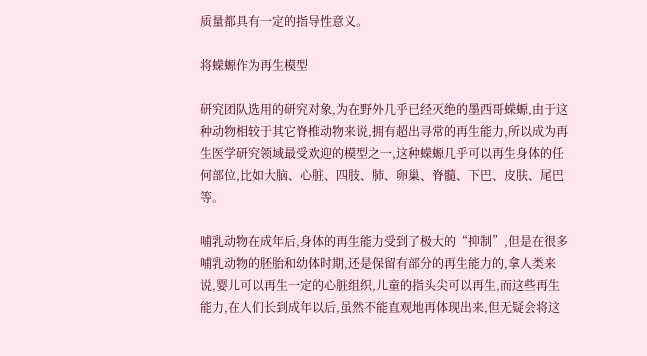质量都具有一定的指导性意义。

将蝾螈作为再生模型

研究团队选用的研究对象,为在野外几乎已经灭绝的墨西哥蝾螈,由于这种动物相较于其它脊椎动物来说,拥有超出寻常的再生能力,所以成为再生医学研究领域最受欢迎的模型之一,这种蝾螈几乎可以再生身体的任何部位,比如大脑、心脏、四肢、肺、卵巢、脊髓、下巴、皮肤、尾巴等。

哺乳动物在成年后,身体的再生能力受到了极大的“抑制”,但是在很多哺乳动物的胚胎和幼体时期,还是保留有部分的再生能力的,拿人类来说,婴儿可以再生一定的心脏组织,儿童的指头尖可以再生,而这些再生能力,在人们长到成年以后,虽然不能直观地再体现出来,但无疑会将这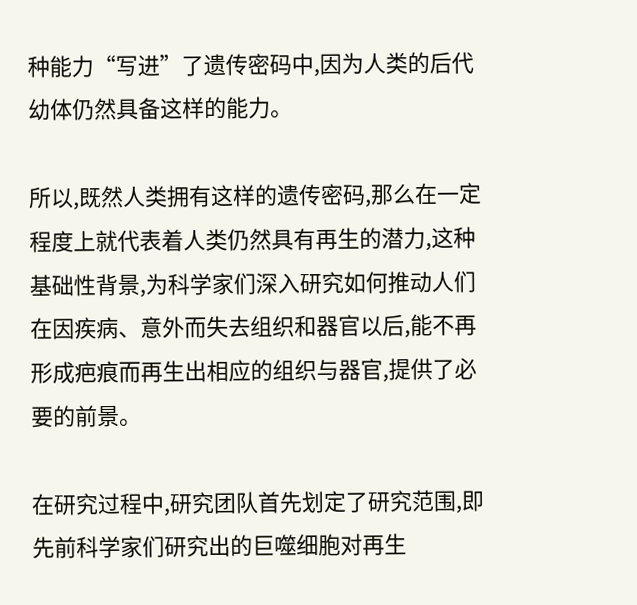种能力“写进”了遗传密码中,因为人类的后代幼体仍然具备这样的能力。

所以,既然人类拥有这样的遗传密码,那么在一定程度上就代表着人类仍然具有再生的潜力,这种基础性背景,为科学家们深入研究如何推动人们在因疾病、意外而失去组织和器官以后,能不再形成疤痕而再生出相应的组织与器官,提供了必要的前景。

在研究过程中,研究团队首先划定了研究范围,即先前科学家们研究出的巨噬细胞对再生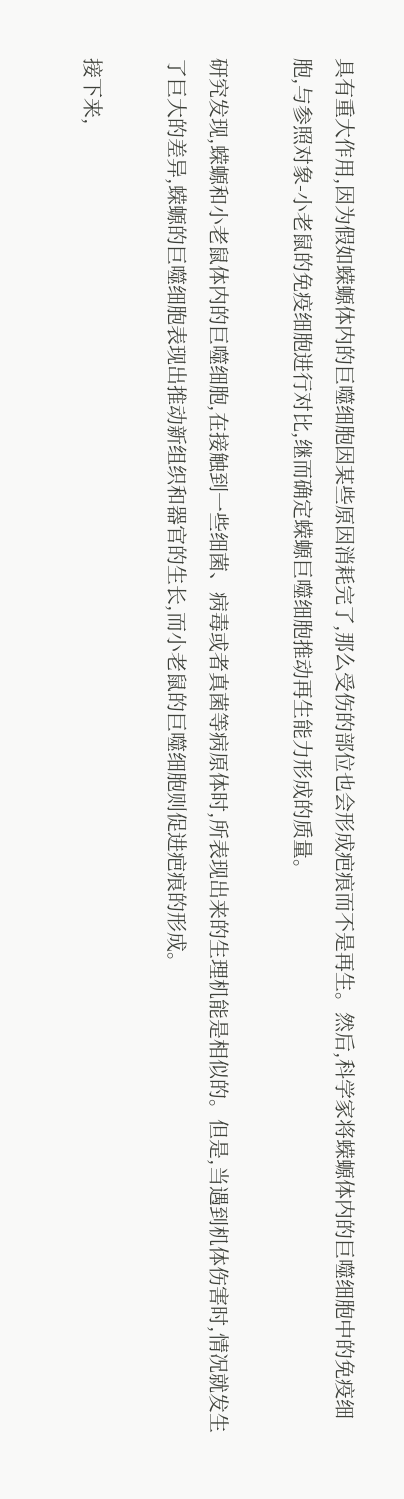具有重大作用,因为假如蝾螈体内的巨噬细胞因某些原因消耗完了,那么受伤的部位也会形成疤痕而不是再生。然后,科学家将蝾螈体内的巨噬细胞中的免疫细胞,与参照对象-小老鼠的免疫细胞进行对比,继而确定蝾螈巨噬细胞推动再生能力形成的质量。

研究发现,蝾螈和小老鼠体内的巨噬细胞,在接触到一些细菌、病毒或者真菌等病原体时,所表现出来的生理机能是相似的。但是,当遇到机体伤害时,情况就发生了巨大的差异,蝾螈的巨噬细胞表现出推动新组织和器官的生长,而小老鼠的巨噬细胞则促进疤痕的形成。

接下来,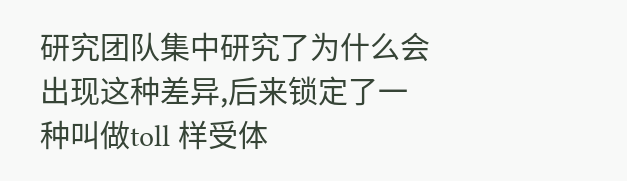研究团队集中研究了为什么会出现这种差异,后来锁定了一种叫做toll 样受体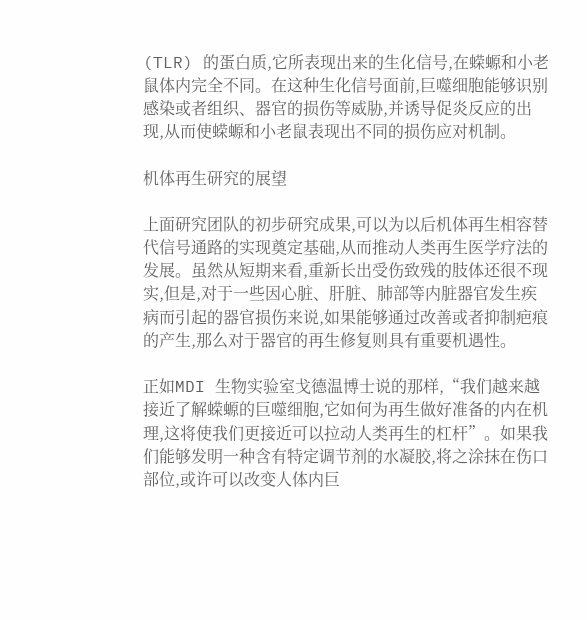(TLR) 的蛋白质,它所表现出来的生化信号,在蝾螈和小老鼠体内完全不同。在这种生化信号面前,巨噬细胞能够识别感染或者组织、器官的损伤等威胁,并诱导促炎反应的出现,从而使蝾螈和小老鼠表现出不同的损伤应对机制。

机体再生研究的展望

上面研究团队的初步研究成果,可以为以后机体再生相容替代信号通路的实现奠定基础,从而推动人类再生医学疗法的发展。虽然从短期来看,重新长出受伤致残的肢体还很不现实,但是,对于一些因心脏、肝脏、肺部等内脏器官发生疾病而引起的器官损伤来说,如果能够通过改善或者抑制疤痕的产生,那么对于器官的再生修复则具有重要机遇性。

正如MDI 生物实验室戈德温博士说的那样,“我们越来越接近了解蝾螈的巨噬细胞,它如何为再生做好准备的内在机理,这将使我们更接近可以拉动人类再生的杠杆”。如果我们能够发明一种含有特定调节剂的水凝胶,将之涂抹在伤口部位,或许可以改变人体内巨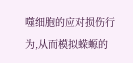噬细胞的应对损伤行为,从而模拟蝾螈的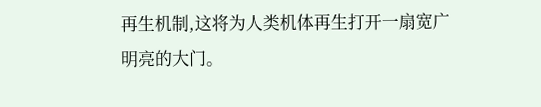再生机制,这将为人类机体再生打开一扇宽广明亮的大门。